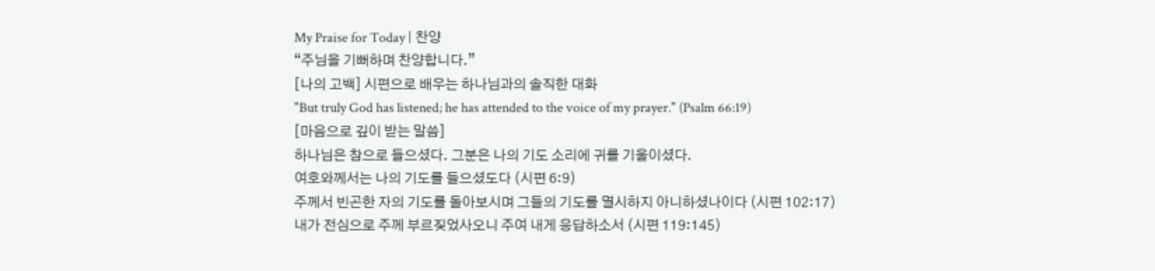My Praise for Today | 찬양
“주님을 기뻐하며 찬양합니다.”
[나의 고백] 시편으로 배우는 하나님과의 솔직한 대화
"But truly God has listened; he has attended to the voice of my prayer." (Psalm 66:19)
[마음으로 깊이 받는 말씀]
하나님은 참으로 들으셨다. 그분은 나의 기도 소리에 귀를 기울이셨다.
여호와께서는 나의 기도를 들으셨도다 (시편 6:9)
주께서 빈곤한 자의 기도를 돌아보시며 그들의 기도를 멸시하지 아니하셨나이다 (시편 102:17)
내가 전심으로 주께 부르짖었사오니 주여 내게 응답하소서 (시편 119:145)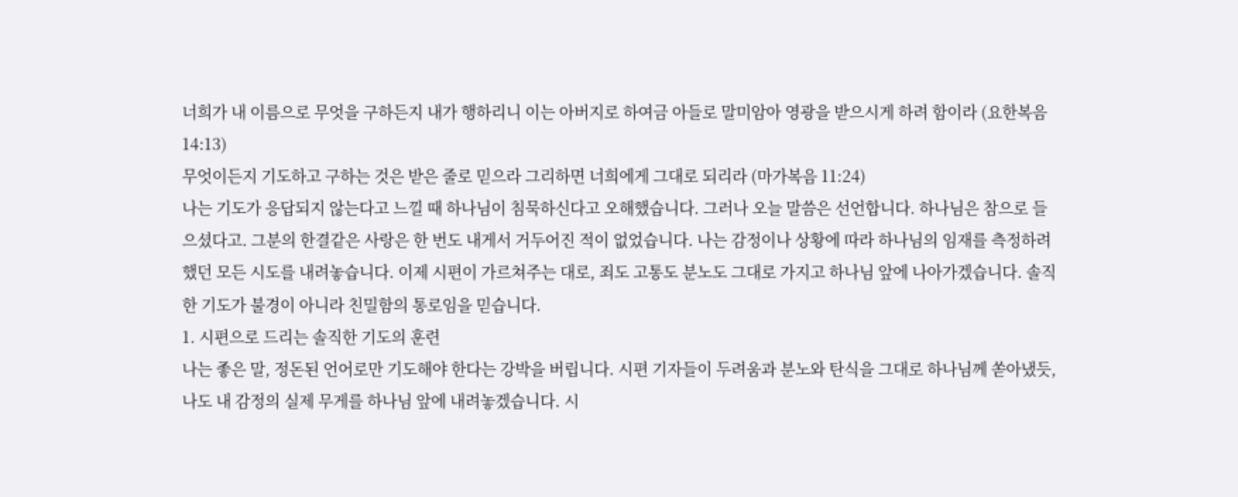너희가 내 이름으로 무엇을 구하든지 내가 행하리니 이는 아버지로 하여금 아들로 말미암아 영광을 받으시게 하려 함이라 (요한복음 14:13)
무엇이든지 기도하고 구하는 것은 받은 줄로 믿으라 그리하면 너희에게 그대로 되리라 (마가복음 11:24)
나는 기도가 응답되지 않는다고 느낄 때 하나님이 침묵하신다고 오해했습니다. 그러나 오늘 말씀은 선언합니다. 하나님은 참으로 들으셨다고. 그분의 한결같은 사랑은 한 번도 내게서 거두어진 적이 없었습니다. 나는 감정이나 상황에 따라 하나님의 임재를 측정하려 했던 모든 시도를 내려놓습니다. 이제 시편이 가르쳐주는 대로, 죄도 고통도 분노도 그대로 가지고 하나님 앞에 나아가겠습니다. 솔직한 기도가 불경이 아니라 친밀함의 통로임을 믿습니다.
1. 시편으로 드리는 솔직한 기도의 훈련
나는 좋은 말, 정돈된 언어로만 기도해야 한다는 강박을 버립니다. 시편 기자들이 두려움과 분노와 탄식을 그대로 하나님께 쏟아냈듯, 나도 내 감정의 실제 무게를 하나님 앞에 내려놓겠습니다. 시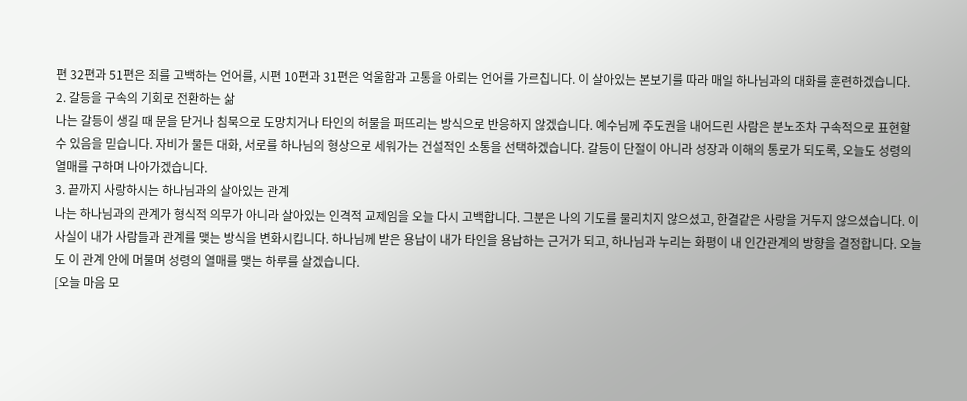편 32편과 51편은 죄를 고백하는 언어를, 시편 10편과 31편은 억울함과 고통을 아뢰는 언어를 가르칩니다. 이 살아있는 본보기를 따라 매일 하나님과의 대화를 훈련하겠습니다.
2. 갈등을 구속의 기회로 전환하는 삶
나는 갈등이 생길 때 문을 닫거나 침묵으로 도망치거나 타인의 허물을 퍼뜨리는 방식으로 반응하지 않겠습니다. 예수님께 주도권을 내어드린 사람은 분노조차 구속적으로 표현할 수 있음을 믿습니다. 자비가 물든 대화, 서로를 하나님의 형상으로 세워가는 건설적인 소통을 선택하겠습니다. 갈등이 단절이 아니라 성장과 이해의 통로가 되도록, 오늘도 성령의 열매를 구하며 나아가겠습니다.
3. 끝까지 사랑하시는 하나님과의 살아있는 관계
나는 하나님과의 관계가 형식적 의무가 아니라 살아있는 인격적 교제임을 오늘 다시 고백합니다. 그분은 나의 기도를 물리치지 않으셨고, 한결같은 사랑을 거두지 않으셨습니다. 이 사실이 내가 사람들과 관계를 맺는 방식을 변화시킵니다. 하나님께 받은 용납이 내가 타인을 용납하는 근거가 되고, 하나님과 누리는 화평이 내 인간관계의 방향을 결정합니다. 오늘도 이 관계 안에 머물며 성령의 열매를 맺는 하루를 살겠습니다.
[오늘 마음 모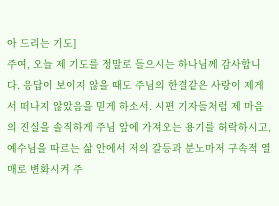아 드리는 기도]
주여, 오늘 제 기도를 정말로 들으시는 하나님께 감사합니다. 응답이 보이지 않을 때도 주님의 한결같은 사랑이 제게서 떠나지 않았음을 믿게 하소서. 시편 기자들처럼 제 마음의 진실을 솔직하게 주님 앞에 가져오는 용기를 허락하시고, 예수님을 따르는 삶 안에서 저의 갈등과 분노마저 구속적 열매로 변화시켜 주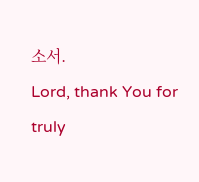소서.
Lord, thank You for truly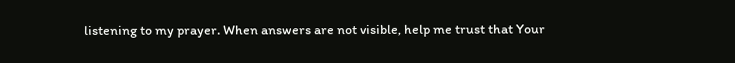listening to my prayer. When answers are not visible, help me trust that Your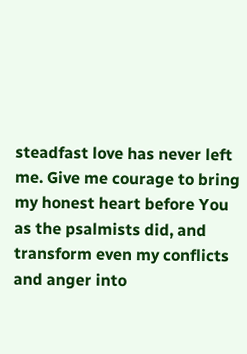steadfast love has never left me. Give me courage to bring my honest heart before You as the psalmists did, and transform even my conflicts and anger into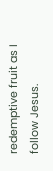redemptive fruit as I follow Jesus.